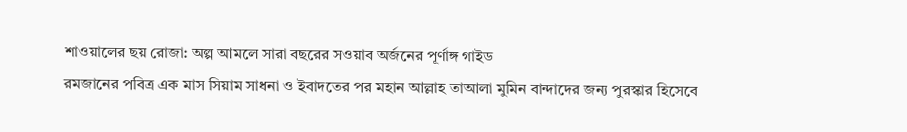শাওয়ালের ছয় রোজা: অল্প আমলে সারা বছরের সওয়াব অর্জনের পূর্ণাঙ্গ গাইড
রমজানের পবিত্র এক মাস সিয়াম সাধনা ও ইবাদতের পর মহান আল্লাহ তাআলা মুমিন বান্দাদের জন্য পুরস্কার হিসেবে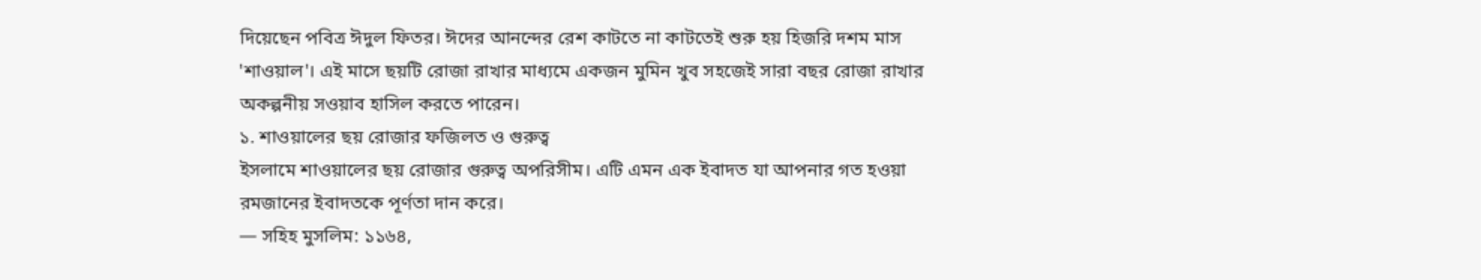দিয়েছেন পবিত্র ঈদুল ফিতর। ঈদের আনন্দের রেশ কাটতে না কাটতেই শুরু হয় হিজরি দশম মাস 'শাওয়াল'। এই মাসে ছয়টি রোজা রাখার মাধ্যমে একজন মুমিন খুব সহজেই সারা বছর রোজা রাখার অকল্পনীয় সওয়াব হাসিল করতে পারেন।
১. শাওয়ালের ছয় রোজার ফজিলত ও গুরুত্ব
ইসলামে শাওয়ালের ছয় রোজার গুরুত্ব অপরিসীম। এটি এমন এক ইবাদত যা আপনার গত হওয়া রমজানের ইবাদতকে পূর্ণতা দান করে।
— সহিহ মুসলিম: ১১৬৪,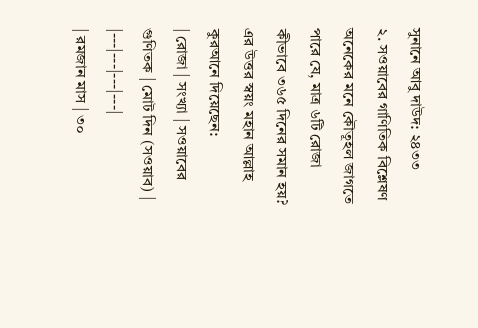সুনানে আবু দাউদ: ২৪৩৩
২. সওয়াবের গাণিতিক বিশ্লেষণ
অনেকের মনে কৌতূহল জাগতে পারে যে, মাত্র ৬টি রোজা কীভাবে ৩৬৫ দিনের সমান হয়? এর উত্তর স্বয়ং মহান আল্লাহ কুরআনে দিয়েছেন:
| রোজা | সংখ্যা | সওয়াবের গুণিতক | মোট দিন (সওয়াব) |
|---|---|---|---|
| রমজান মাস | ৩০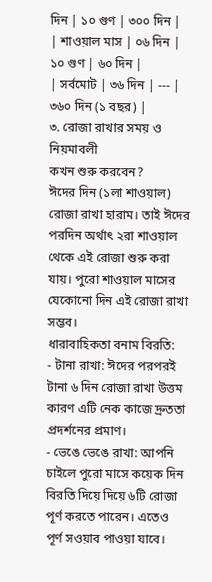দিন | ১০ গুণ | ৩০০ দিন |
| শাওয়াল মাস | ০৬ দিন | ১০ গুণ | ৬০ দিন |
| সর্বমোট | ৩৬ দিন | --- | ৩৬০ দিন (১ বছর) |
৩. রোজা রাখার সময় ও নিয়মাবলী
কখন শুরু করবেন?
ঈদের দিন (১লা শাওয়াল) রোজা রাখা হারাম। তাই ঈদের পরদিন অর্থাৎ ২রা শাওয়াল থেকে এই রোজা শুরু করা যায়। পুরো শাওয়াল মাসের যেকোনো দিন এই রোজা রাখা সম্ভব।
ধারাবাহিকতা বনাম বিরতি:
- টানা রাখা: ঈদের পরপরই টানা ৬ দিন রোজা রাখা উত্তম কারণ এটি নেক কাজে দ্রুততা প্রদর্শনের প্রমাণ।
- ভেঙে ভেঙে রাখা: আপনি চাইলে পুরো মাসে কয়েক দিন বিরতি দিয়ে দিয়ে ৬টি রোজা পূর্ণ করতে পারেন। এতেও পূর্ণ সওয়াব পাওয়া যাবে।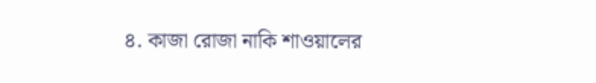৪. কাজা রোজা নাকি শাওয়ালের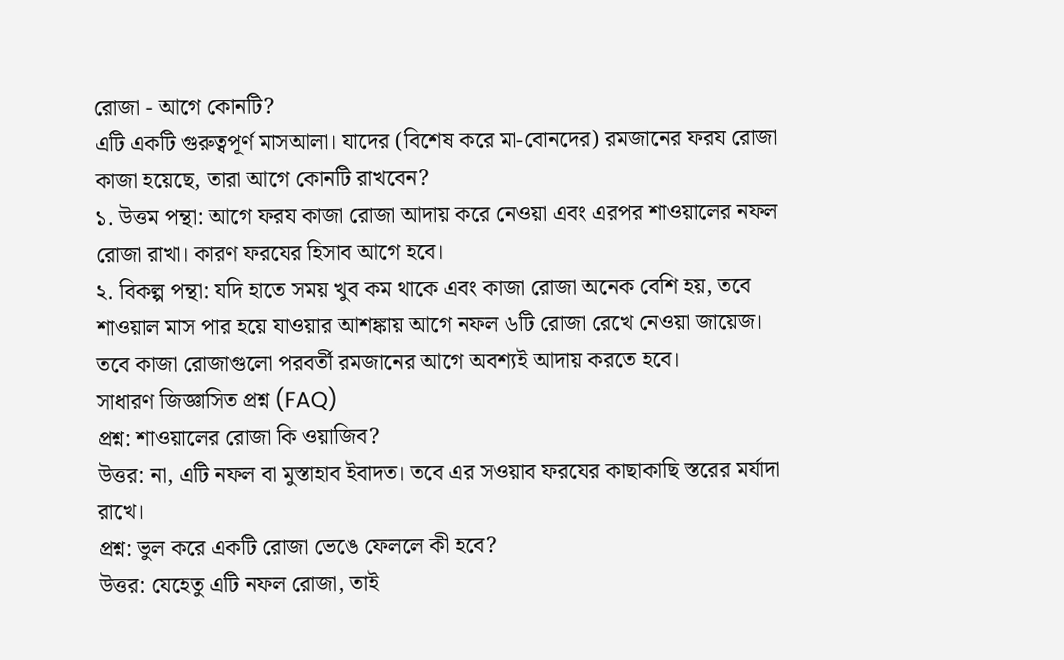রোজা - আগে কোনটি?
এটি একটি গুরুত্বপূর্ণ মাসআলা। যাদের (বিশেষ করে মা-বোনদের) রমজানের ফরয রোজা কাজা হয়েছে, তারা আগে কোনটি রাখবেন?
১. উত্তম পন্থা: আগে ফরয কাজা রোজা আদায় করে নেওয়া এবং এরপর শাওয়ালের নফল রোজা রাখা। কারণ ফরযের হিসাব আগে হবে।
২. বিকল্প পন্থা: যদি হাতে সময় খুব কম থাকে এবং কাজা রোজা অনেক বেশি হয়, তবে শাওয়াল মাস পার হয়ে যাওয়ার আশঙ্কায় আগে নফল ৬টি রোজা রেখে নেওয়া জায়েজ। তবে কাজা রোজাগুলো পরবর্তী রমজানের আগে অবশ্যই আদায় করতে হবে।
সাধারণ জিজ্ঞাসিত প্রশ্ন (FAQ)
প্রশ্ন: শাওয়ালের রোজা কি ওয়াজিব?
উত্তর: না, এটি নফল বা মুস্তাহাব ইবাদত। তবে এর সওয়াব ফরযের কাছাকাছি স্তরের মর্যাদা রাখে।
প্রশ্ন: ভুল করে একটি রোজা ভেঙে ফেললে কী হবে?
উত্তর: যেহেতু এটি নফল রোজা, তাই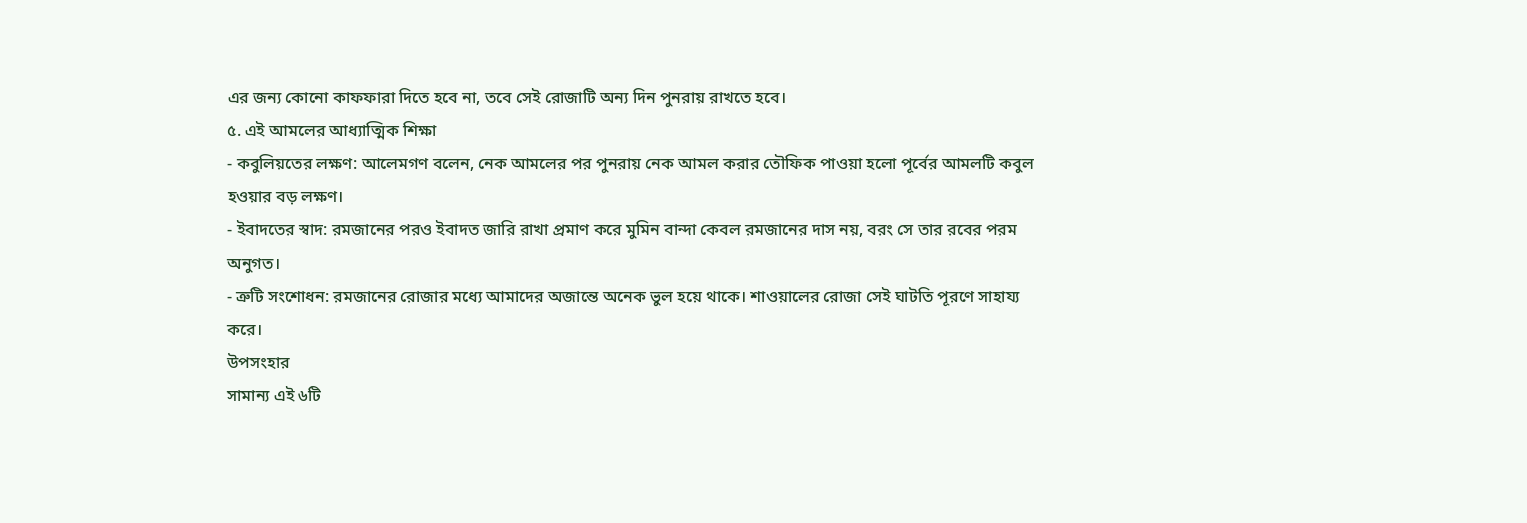এর জন্য কোনো কাফফারা দিতে হবে না, তবে সেই রোজাটি অন্য দিন পুনরায় রাখতে হবে।
৫. এই আমলের আধ্যাত্মিক শিক্ষা
- কবুলিয়তের লক্ষণ: আলেমগণ বলেন, নেক আমলের পর পুনরায় নেক আমল করার তৌফিক পাওয়া হলো পূর্বের আমলটি কবুল হওয়ার বড় লক্ষণ।
- ইবাদতের স্বাদ: রমজানের পরও ইবাদত জারি রাখা প্রমাণ করে মুমিন বান্দা কেবল রমজানের দাস নয়, বরং সে তার রবের পরম অনুগত।
- ত্রুটি সংশোধন: রমজানের রোজার মধ্যে আমাদের অজান্তে অনেক ভুল হয়ে থাকে। শাওয়ালের রোজা সেই ঘাটতি পূরণে সাহায্য করে।
উপসংহার
সামান্য এই ৬টি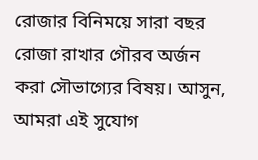রোজার বিনিময়ে সারা বছর রোজা রাখার গৌরব অর্জন করা সৌভাগ্যের বিষয়। আসুন, আমরা এই সুযোগ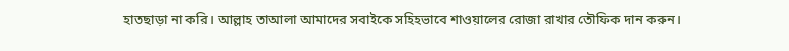হাতছাড়া না করি। আল্লাহ তাআলা আমাদের সবাইকে সহিহভাবে শাওয়ালের রোজা রাখার তৌফিক দান করুন।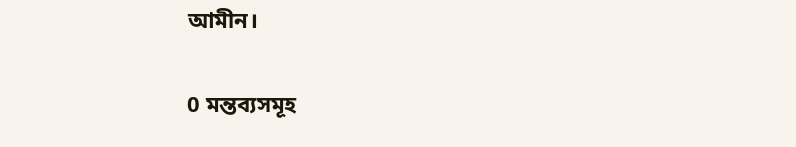আমীন।


0 মন্তব্যসমূহ